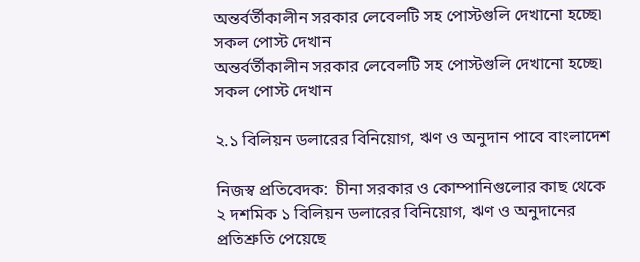অন্তর্বর্তীকালীন সরকার লেবেলটি সহ পোস্টগুলি দেখানো হচ্ছে৷ সকল পোস্ট দেখান
অন্তর্বর্তীকালীন সরকার লেবেলটি সহ পোস্টগুলি দেখানো হচ্ছে৷ সকল পোস্ট দেখান

২.১ বিলিয়ন ডলারের বিনিয়োগ, ঋণ ও অনুদান পাবে বাংলাদেশ

নিজস্ব প্রতিবেদক:  চীনা সরকার ও কোম্পানিগুলোর কাছ থেকে ২ দশমিক ১ বিলিয়ন ডলারের বিনিয়োগ, ঋণ ও অনুদানের প্রতিশ্রুতি পেয়েছে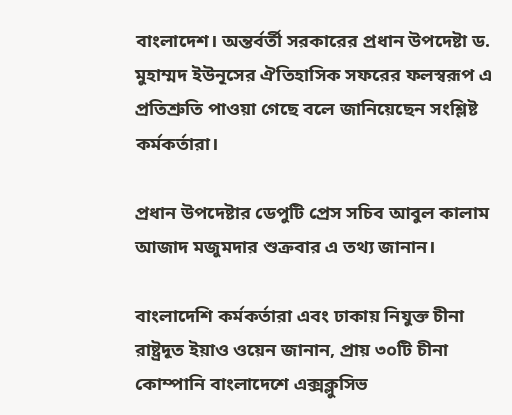বাংলাদেশ। অন্তর্বর্তী সরকারের প্রধান উপদেষ্টা ড. মুহাম্মদ ইউনূসের ঐতিহাসিক সফরের ফলস্বরূপ এ প্রতিশ্রুতি পাওয়া গেছে বলে জানিয়েছেন সংশ্লিষ্ট কর্মকর্তারা।

প্রধান উপদেষ্টার ডেপুটি প্রেস সচিব আবুল কালাম আজাদ মজুমদার শুক্রবার এ তথ্য জানান।

বাংলাদেশি কর্মকর্তারা এবং ঢাকায় নিযুক্ত চীনা রাষ্ট্রদূত ইয়াও ওয়েন জানান, প্রায় ৩০টি চীনা কোম্পানি বাংলাদেশে এক্সক্লুসিভ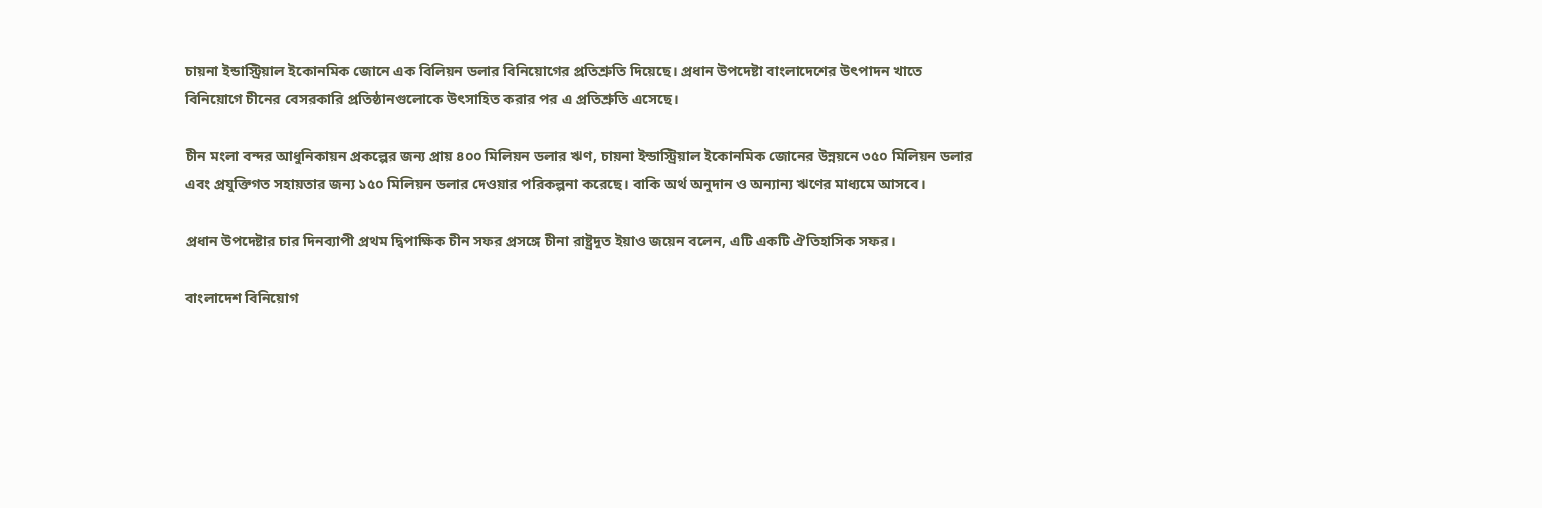চায়না ইন্ডাস্ট্রিয়াল ইকোনমিক জোনে এক বিলিয়ন ডলার বিনিয়োগের প্রতিশ্রুতি দিয়েছে। প্রধান উপদেষ্টা বাংলাদেশের উৎপাদন খাতে বিনিয়োগে চীনের বেসরকারি প্রতিষ্ঠানগুলোকে উৎসাহিত করার পর এ প্রতিশ্রুতি এসেছে।

চীন মংলা বন্দর আধুনিকায়ন প্রকল্পের জন্য প্রায় ৪০০ মিলিয়ন ডলার ঋণ, চায়না ইন্ডাস্ট্রিয়াল ইকোনমিক জোনের উন্নয়নে ৩৫০ মিলিয়ন ডলার এবং প্রযুক্তিগত সহায়তার জন্য ১৫০ মিলিয়ন ডলার দেওয়ার পরিকল্পনা করেছে। বাকি অর্থ অনুদান ও অন্যান্য ঋণের মাধ্যমে আসবে।

প্রধান উপদেষ্টার চার দিনব্যাপী প্রথম দ্বিপাক্ষিক চীন সফর প্রসঙ্গে চীনা রাষ্ট্রদূত ইয়াও জয়েন বলেন, এটি একটি ঐতিহাসিক সফর।

বাংলাদেশ বিনিয়োগ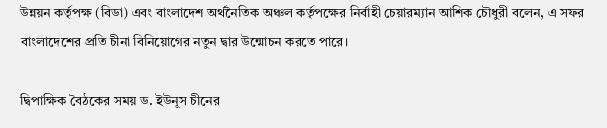উন্নয়ন কর্তৃপক্ষ (বিডা) এবং বাংলাদেশ অর্থনৈতিক অঞ্চল কর্তৃপক্ষের নির্বাহী চেয়ারম্যান আশিক চৌধুরী বলেন, এ সফর বাংলাদেশের প্রতি চীনা বিনিয়োগের নতুন দ্বার উন্মোচন করতে পারে।

দ্বিপাক্ষিক বৈঠকের সময় ড. ইউনূস চীনের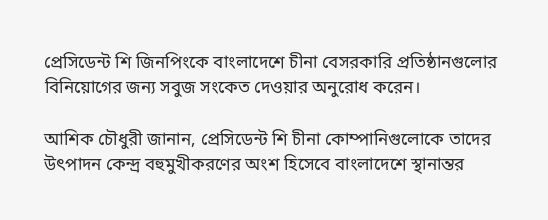প্রেসিডেন্ট শি জিনপিংকে বাংলাদেশে চীনা বেসরকারি প্রতিষ্ঠানগুলোর বিনিয়োগের জন্য সবুজ সংকেত দেওয়ার অনুরোধ করেন।

আশিক চৌধুরী জানান, প্রেসিডেন্ট শি চীনা কোম্পানিগুলোকে তাদের উৎপাদন কেন্দ্র বহুমুখীকরণের অংশ হিসেবে বাংলাদেশে স্থানান্তর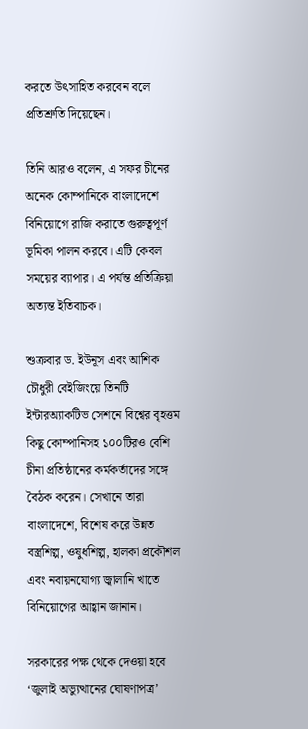করতে উৎসাহিত করবেন বলে প্রতিশ্রুতি দিয়েছেন।

তিনি আরও বলেন, এ সফর চীনের অনেক কোম্পানিকে বাংলাদেশে বিনিয়োগে রাজি করাতে গুরুত্বপূর্ণ ভূমিকা পালন করবে। এটি কেবল সময়ের ব্যাপার। এ পর্যন্ত প্রতিক্রিয়া অত্যন্ত ইতিবাচক।

শুক্রবার ড. ইউনূস এবং আশিক চৌধুরী বেইজিংয়ে তিনটি ইন্টারঅ্যাকটিভ সেশনে বিশ্বের বৃহত্তম কিছু কোম্পানিসহ ১০০টিরও বেশি চীনা প্রতিষ্ঠানের কর্মকর্তাদের সঙ্গে বৈঠক করেন। সেখানে তারা বাংলাদেশে, বিশেষ করে উন্নত বস্ত্রশিল্প, ওষুধশিল্প, হালকা প্রকৌশল এবং নবায়নযোগ্য জ্বালানি খাতে বিনিয়োগের আহ্বান জানান।

সরকারের পক্ষ থেকে দেওয়া হবে ‘জুলাই অভ্যুত্থানের ঘোষণাপত্র’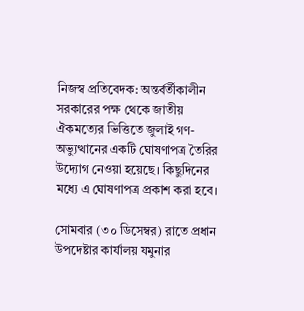নিজস্ব প্রতিবেদক: অন্তর্বর্তীকালীন সরকারের পক্ষ থেকে জাতীয় ঐকমত্যের ভিত্তিতে জুলাই গণ-অভ্যুত্থানের একটি ঘোষণাপত্র তৈরির উদ্যোগ নেওয়া হয়েছে। কিছুদিনের মধ্যে এ ঘোষণাপত্র প্রকাশ করা হবে।

সোমবার (৩০ ডিসেম্বর) রাতে প্রধান উপদেষ্টার কার্যালয় যমুনার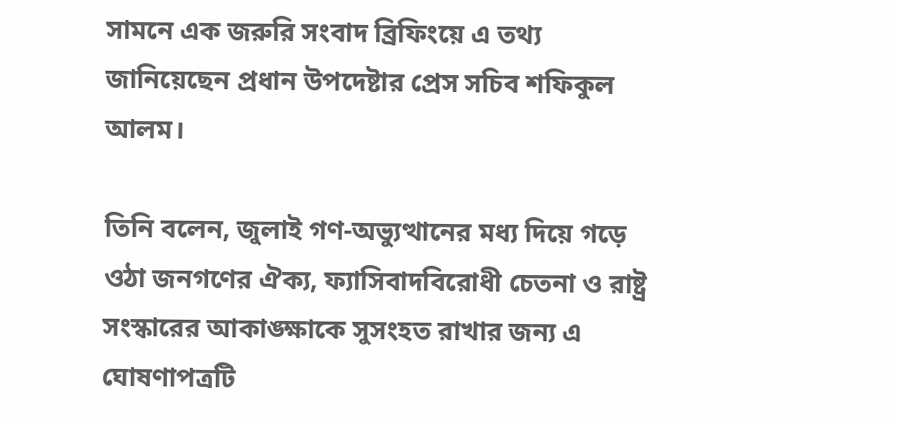সামনে এক জরুরি সংবাদ ব্রিফিংয়ে এ তথ্য জানিয়েছেন প্রধান উপদেষ্টার প্রেস সচিব শফিকুল আলম।

তিনি বলেন, জুলাই গণ-অভ্যুত্থানের মধ্য দিয়ে গড়ে ওঠা জনগণের ঐক্য, ফ্যাসিবাদবিরোধী চেতনা ও রাষ্ট্র সংস্কারের আকাঙ্ক্ষাকে সুসংহত রাখার জন্য এ ঘোষণাপত্রটি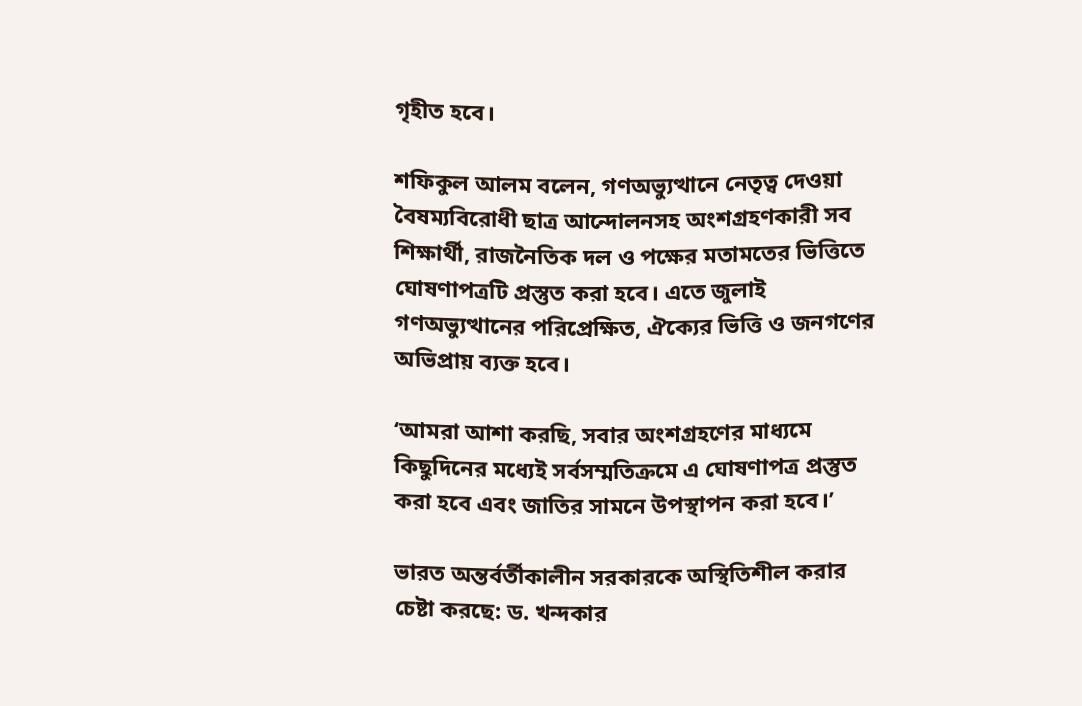গৃহীত হবে।

শফিকুল আলম বলেন, গণঅভ্যুত্থানে নেতৃত্ব দেওয়া বৈষম্যবিরোধী ছাত্র আন্দোলনসহ অংশগ্রহণকারী সব শিক্ষার্থী, রাজনৈতিক দল ও পক্ষের মতামতের ভিত্তিতে ঘোষণাপত্রটি প্রস্তুত করা হবে। এতে জুলাই গণঅভ্যুত্থানের পরিপ্রেক্ষিত, ঐক্যের ভিত্তি ও জনগণের অভিপ্রায় ব্যক্ত হবে।

‘আমরা আশা করছি, সবার অংশগ্রহণের মাধ্যমে কিছুদিনের মধ্যেই সর্বসম্মতিক্রমে এ ঘোষণাপত্র প্রস্তুত করা হবে এবং জাতির সামনে উপস্থাপন করা হবে।’

ভারত অন্তর্বর্তীকালীন সরকারকে অস্থিতিশীল করার চেষ্টা করছে: ড. খন্দকার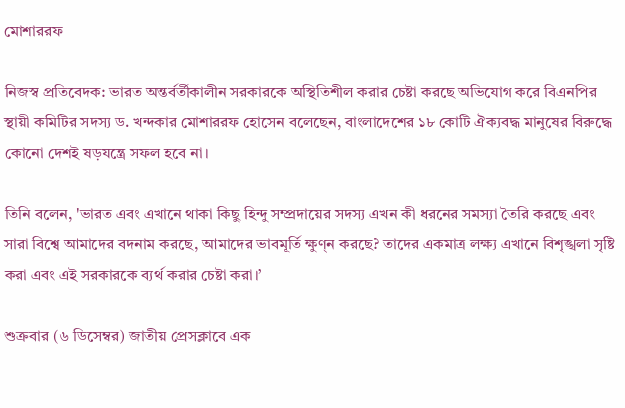মোশাররফ

নিজস্ব প্রতিবেদক: ভারত অন্তর্বর্তীকালীন সরকারকে অস্থিতিশীল করার চেষ্টা করছে অভিযোগ করে বিএনপির স্থায়ী কমিটির সদস্য ড. খন্দকার মোশাররফ হোসেন বলেছেন, বাংলাদেশের ১৮ কোটি ঐক্যবদ্ধ মানুষের বিরুদ্ধে কোনো দেশই ষড়যন্ত্রে সফল হবে না।

তিনি বলেন, 'ভারত এবং এখানে থাকা কিছু হিন্দু সম্প্রদায়ের সদস্য এখন কী ধরনের সমস্যা তৈরি করছে এবং সারা বিশ্বে আমাদের বদনাম করছে, আমাদের ভাবমূর্তি ক্ষুণ্ন করছে? তাদের একমাত্র লক্ষ্য এখানে বিশৃঙ্খলা সৃষ্টি করা এবং এই সরকারকে ব্যর্থ করার চেষ্টা করা।’

শুক্রবার (৬ ডিসেম্বর) জাতীয় প্রেসক্লাবে এক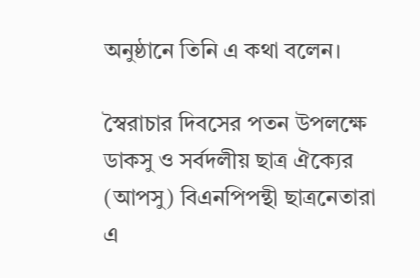অনুষ্ঠানে তিনি এ কথা বলেন।

স্বৈরাচার দিবসের পতন উপলক্ষে ডাকসু ও সর্বদলীয় ছাত্র ঐক্যের (আপসু) বিএনপিপন্থী ছাত্রনেতারা এ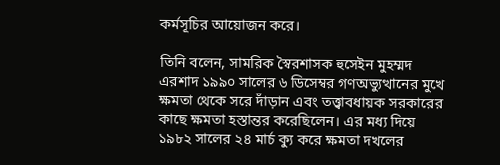কর্মসূচির আয়োজন করে।

তিনি বলেন, সামরিক স্বৈরশাসক হুসেইন মুহম্মদ এরশাদ ১৯৯০ সালের ৬ ডিসেম্বর গণঅভ্যুত্থানের মুখে ক্ষমতা থেকে সরে দাঁড়ান এবং তত্ত্বাবধায়ক সরকারের কাছে ক্ষমতা হস্তান্তর করেছিলেন। এর মধ্য দিয়ে ১৯৮২ সালের ২৪ মার্চ ক্যু করে ক্ষমতা দখলের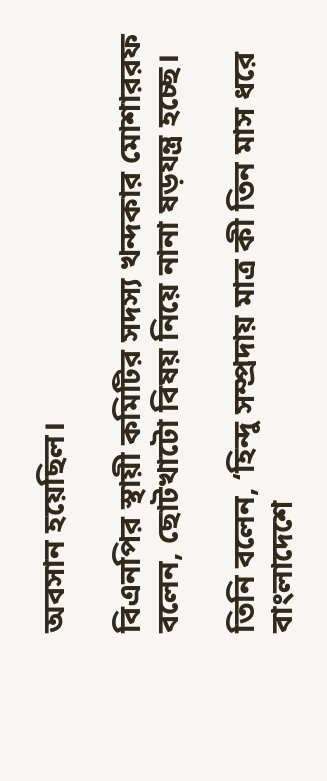অবসান হয়েছিল।

বিএনপির স্থায়ী কমিটির সদস্য খন্দকার মোশাররফ বলেন, ছোটখাটো বিষয় নিয়ে নানা ষড়যন্ত্র হচ্ছে।

তিনি বলেন, ‘হিন্দু সম্প্রদায় মাত্র কী তিন মাস ধরে বাংলাদেশে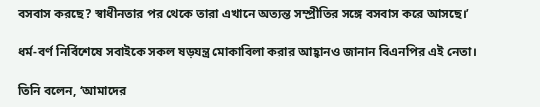বসবাস করছে? স্বাধীনতার পর থেকে তারা এখানে অত্যন্ত সম্প্রীতির সঙ্গে বসবাস করে আসছে।’

ধর্ম-বর্ণ নির্বিশেষে সবাইকে সকল ষড়যন্ত্র মোকাবিলা করার আহ্বানও জানান বিএনপির এই নেতা।

তিনি বলেন, ‘আমাদের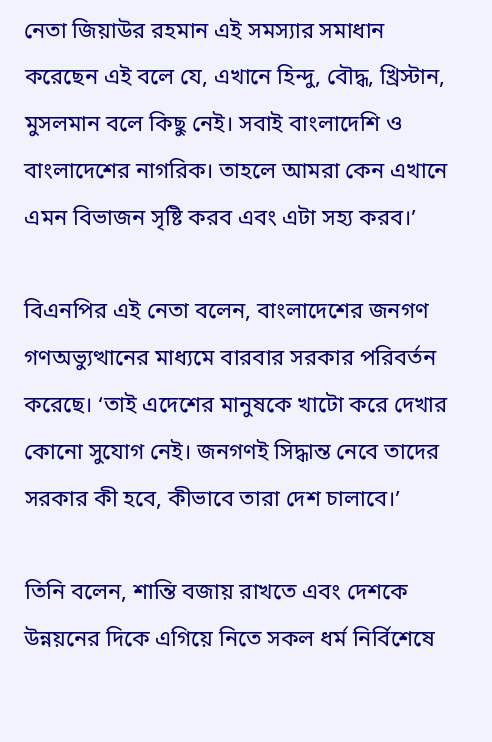নেতা জিয়াউর রহমান এই সমস্যার সমাধান করেছেন এই বলে যে, এখানে হিন্দু, বৌদ্ধ, খ্রিস্টান, মুসলমান বলে কিছু নেই। সবাই বাংলাদেশি ও বাংলাদেশের নাগরিক। তাহলে আমরা কেন এখানে এমন বিভাজন সৃষ্টি করব এবং এটা সহ্য করব।’

বিএনপির এই নেতা বলেন, বাংলাদেশের জনগণ গণঅভ্যুত্থানের মাধ্যমে বারবার সরকার পরিবর্তন করেছে। ‘তাই এদেশের মানুষকে খাটো করে দেখার কোনো সুযোগ নেই। জনগণই সিদ্ধান্ত নেবে তাদের সরকার কী হবে, কীভাবে তারা দেশ চালাবে।’

তিনি বলেন, শান্তি বজায় রাখতে এবং দেশকে উন্নয়নের দিকে এগিয়ে নিতে সকল ধর্ম নির্বিশেষে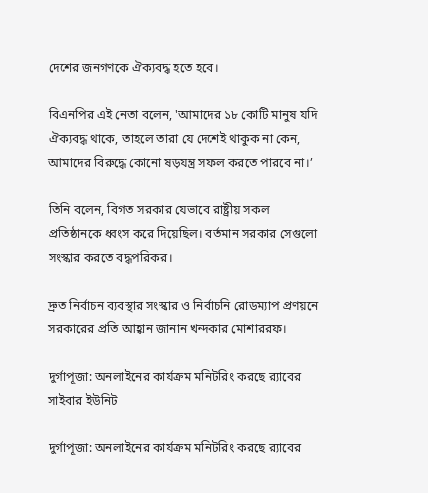দেশের জনগণকে ঐক্যবদ্ধ হতে হবে।

বিএনপির এই নেতা বলেন, 'আমাদের ১৮ কোটি মানুষ যদি ঐক্যবদ্ধ থাকে, তাহলে তারা যে দেশেই থাকুক না কেন, আমাদের বিরুদ্ধে কোনো ষড়যন্ত্র সফল করতে পারবে না।’

তিনি বলেন, বিগত সরকার যেভাবে রাষ্ট্রীয় সকল প্রতিষ্ঠানকে ধ্বংস করে দিয়েছিল। বর্তমান সরকার সেগুলো সংস্কার করতে বদ্ধপরিকর।

দ্রুত নির্বাচন ব্যবস্থার সংস্কার ও নির্বাচনি রোডম্যাপ প্রণয়নে সরকারের প্রতি আহ্বান জানান খন্দকার মোশাররফ।

দুর্গাপূজা: অনলাইনের কার্যক্রম মনিটরিং করছে র‌্যাবের সাইবার ইউনিট

দুর্গাপূজা: অনলাইনের কার্যক্রম মনিটরিং করছে র‌্যাবের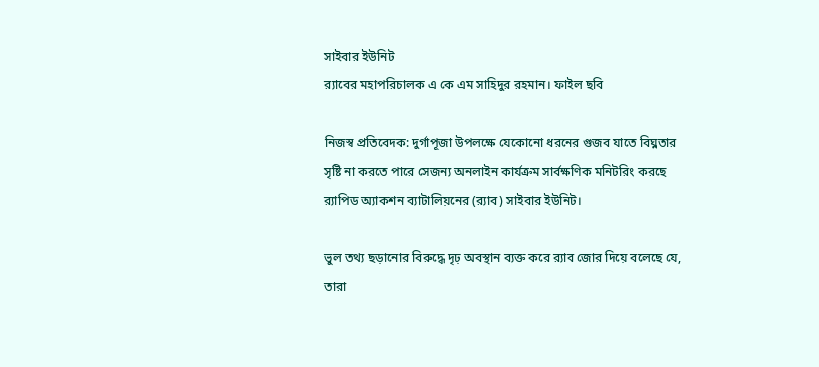সাইবার ইউনিট
র‌্যাবের মহাপরিচালক এ কে এম সাহিদুর রহমান। ফাইল ছবি

নিজস্ব প্রতিবেদক: দুর্গাপূজা উপলক্ষে যেকোনো ধরনের গুজব যাতে বিঘ্নতার সৃষ্টি না করতে পারে সেজন্য অনলাইন কার্যক্রম সার্বক্ষণিক মনিটরিং করছে র‌্যাপিড অ্যাকশন ব্যাটালিয়নের (র‌্যাব) সাইবার ইউনিট।

ভুল তথ্য ছড়ানোর বিরুদ্ধে দৃঢ় অবস্থান ব্যক্ত করে র‌্যাব জোর দিয়ে বলেছে যে, তারা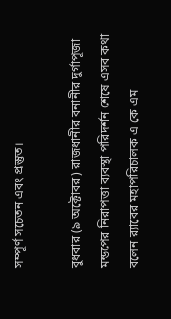সম্পূর্ণ সচেতন এবং প্রস্তুত।

বুধবার (৯ অক্টোবর) রাজধানীর বনানীর দুর্গাপূজা মন্ডপের নিরাপত্তা ব্যবস্থা পরিদর্শন শেষে এসব কথা বলেন র‌্যাবের মহাপরিচালক এ কে এম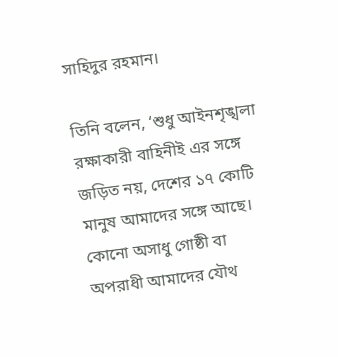সাহিদুর রহমান।

তিনি বলেন, ‘শুধু আইনশৃঙ্খলা রক্ষাকারী বাহিনীই এর সঙ্গে জড়িত নয়, দেশের ১৭ কোটি মানুষ আমাদের সঙ্গে আছে। কোনো অসাধু গোষ্ঠী বা অপরাধী আমাদের যৌথ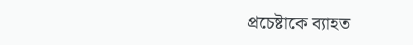প্রচেষ্টাকে ব্যাহত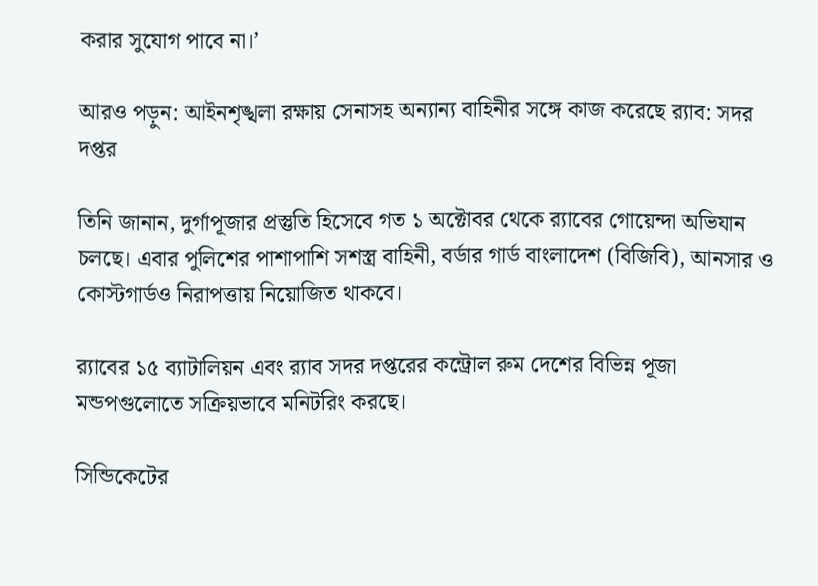করার সুযোগ পাবে না।’

আরও পড়ুন: আইনশৃঙ্খলা রক্ষায় সেনাসহ অন্যান্য বাহিনীর সঙ্গে কাজ করেছে র‌্যাব: সদর দপ্তর

তিনি জানান, দুর্গাপূজার প্রস্তুতি হিসেবে গত ১ অক্টোবর থেকে র‌্যাবের গোয়েন্দা অভিযান চলছে। এবার পুলিশের পাশাপাশি সশস্ত্র বাহিনী, বর্ডার গার্ড বাংলাদেশ (বিজিবি), আনসার ও কোস্টগার্ডও নিরাপত্তায় নিয়োজিত থাকবে।

র‌্যাবের ১৫ ব্যাটালিয়ন এবং র‌্যাব সদর দপ্তরের কন্ট্রোল রুম দেশের বিভিন্ন পূজা মন্ডপগুলোতে সক্রিয়ভাবে মনিটরিং করছে।

সিন্ডিকেটের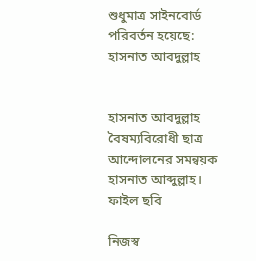শুধুমাত্র সাইনবোর্ড পরিবর্তন হয়েছে: হাসনাত আবদুল্লাহ


হাসনাত আবদুল্লাহ
বৈষম্যবিরোধী ছাত্র আন্দোলনের সমন্বয়ক হাসনাত আব্দুল্লাহ। ফাইল ছবি

নিজস্ব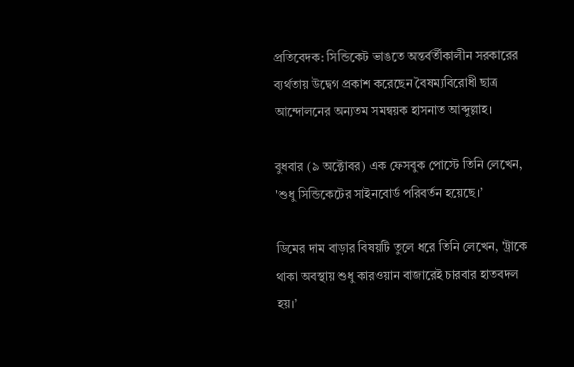প্রতিবেদক: সিন্ডিকেট ভাঙতে অন্তর্বর্তীকালীন সরকারের ব্যর্থতায় উদ্বেগ প্রকাশ করেছেন বৈষম্যবিরোধী ছাত্র আন্দোলনের অন্যতম সমন্বয়ক হাসনাত আব্দুল্লাহ।

বুধবার (৯ অক্টোবর) এক ফেসবুক পোস্টে তিনি লেখেন, 'শুধু সিন্ডিকেটের সাইনবোর্ড পরিবর্তন হয়েছে।’

ডিমের দাম বাড়ার বিষয়টি তুলে ধরে তিনি লেখেন, 'ট্রাকে থাকা অবস্থায় শুধু কারওয়ান বাজারেই চারবার হাতবদল হয়।’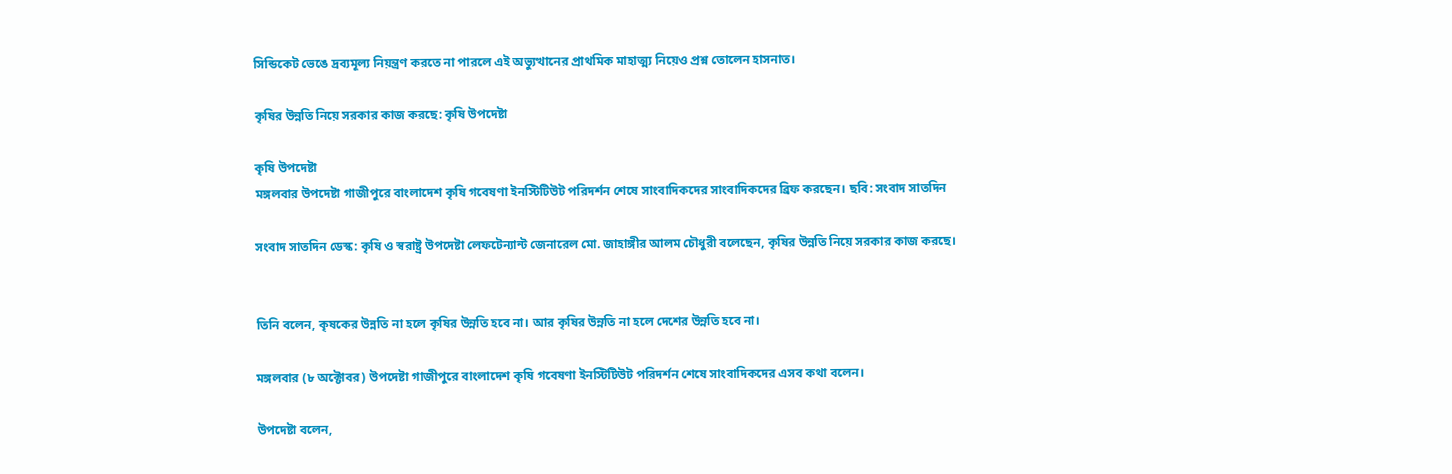সিন্ডিকেট ভেঙে দ্রব্যমূল্য নিয়ন্ত্রণ করতে না পারলে এই অভ্যুত্থানের প্রাথমিক মাহাত্ম্য নিয়েও প্রশ্ন তোলেন হাসনাত।

কৃষির উন্নতি নিয়ে সরকার কাজ করছে: কৃষি উপদেষ্টা

কৃষি উপদেষ্টা
মঙ্গলবার উপদেষ্টা গাজীপুরে বাংলাদেশ কৃষি গবেষণা ইনস্টিটিউট পরিদর্শন শেষে সাংবাদিকদের সাংবাদিকদের ব্রিফ করছেন। ছবি: সংবাদ সাতদিন

সংবাদ সাতদিন ডেস্ক: কৃষি ও স্বরাষ্ট্র উপদেষ্টা লেফটেন্যান্ট জেনারেল মো. জাহাঙ্গীর আলম চৌধুরী বলেছেন, কৃষির উন্নতি নিয়ে সরকার কাজ করছে।


তিনি বলেন, কৃষকের উন্নতি না হলে কৃষির উন্নতি হবে না। আর কৃষির উন্নতি না হলে দেশের উন্নতি হবে না।

মঙ্গলবার (৮ অক্টোবর) উপদেষ্টা গাজীপুরে বাংলাদেশ কৃষি গবেষণা ইনস্টিটিউট পরিদর্শন শেষে সাংবাদিকদের এসব কথা বলেন।

উপদেষ্টা বলেন,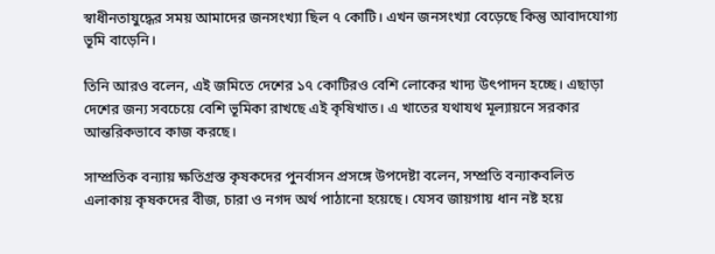স্বাধীনতাযুদ্ধের সময় আমাদের জনসংখ্যা ছিল ৭ কোটি। এখন জনসংখ্যা বেড়েছে কিন্তু আবাদযোগ্য ভূমি বাড়েনি।

তিনি আরও বলেন, এই জমিতে দেশের ১৭ কোটিরও বেশি লোকের খাদ্য উৎপাদন হচ্ছে। এছাড়া দেশের জন্য সবচেয়ে বেশি ভূমিকা রাখছে এই কৃষিখাত। এ খাতের যথাযথ মূল্যায়নে সরকার আন্তরিকভাবে কাজ করছে।

সাম্প্রতিক বন্যায় ক্ষতিগ্রস্ত কৃষকদের পুনর্বাসন প্রসঙ্গে উপদেষ্টা বলেন, সম্প্রতি বন্যাকবলিত এলাকায় কৃষকদের বীজ, চারা ও নগদ অর্থ পাঠানো হয়েছে। যেসব জায়গায় ধান নষ্ট হয়ে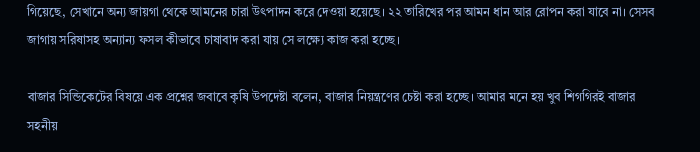গিয়েছে, সেখানে অন্য জায়গা থেকে আমনের চারা উৎপাদন করে দেওয়া হয়েছে। ২২ তারিখের পর আমন ধান আর রোপন করা যাবে না। সেসব জাগায় সরিষাসহ অন্যান্য ফসল কীভাবে চাষাবাদ করা যায় সে লক্ষ্যে কাজ করা হচ্ছে।

বাজার সিন্ডিকেটের বিষয়ে এক প্রশ্নের জবাবে কৃষি উপদেষ্টা বলেন, বাজার নিয়ন্ত্রণের চেষ্টা করা হচ্ছে। আমার মনে হয় খুব শিগগিরই বাজার সহনীয়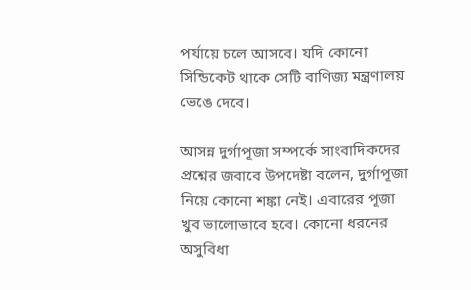পর্যায়ে চলে আসবে। যদি কোনো সিন্ডিকেট থাকে সেটি বাণিজ্য মন্ত্রণালয় ভেঙে দেবে।

আসন্ন দুর্গাপূজা সম্পর্কে সাংবাদিকদের প্রশ্নের জবাবে উপদেষ্টা বলেন, দুর্গাপূজা নিয়ে কোনো শঙ্কা নেই। এবারের পূজা খুব ভালোভাবে হবে। কোনো ধরনের অসুবিধা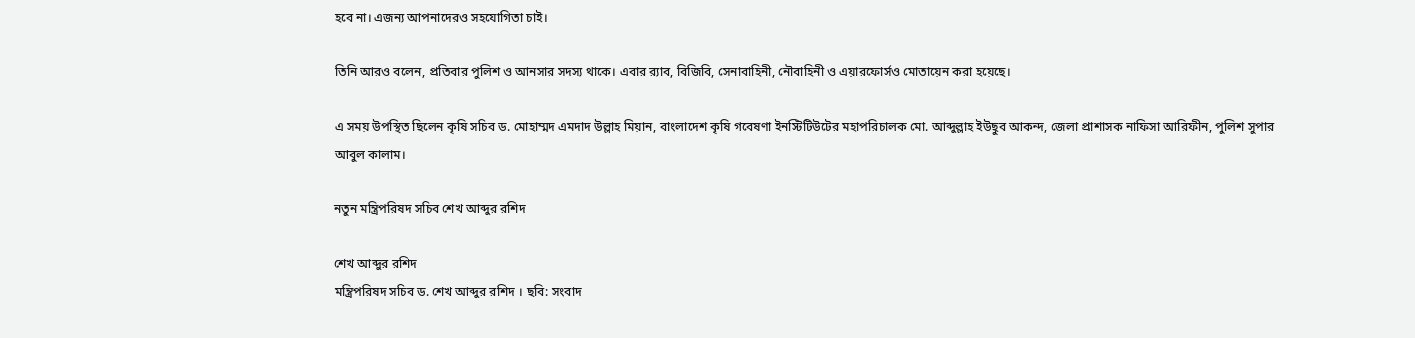হবে না। এজন্য আপনাদেরও সহযোগিতা চাই।

তিনি আরও বলেন, প্রতিবার পুলিশ ও আনসার সদস্য থাকে। এবার র‍্যাব, বিজিবি, সেনাবাহিনী, নৌবাহিনী ও এয়ারফোর্সও মোতায়েন করা হয়েছে।

এ সময় উপস্থিত ছিলেন কৃষি সচিব ড. মোহাম্মদ এমদাদ উল্লাহ মিয়ান, বাংলাদেশ কৃষি গবেষণা ইনস্টিটিউটের মহাপরিচালক মো. আব্দুল্লাহ ইউছুব আকন্দ, জেলা প্রাশাসক নাফিসা আরিফীন, পুলিশ সুপার আবুল কালাম।

নতুন মন্ত্রিপরিষদ সচিব শেখ আব্দুর রশিদ

শেখ আব্দুর রশিদ
মন্ত্রিপরিষদ সচিব ড. শেখ আব্দুর রশিদ । ছবি: সংবাদ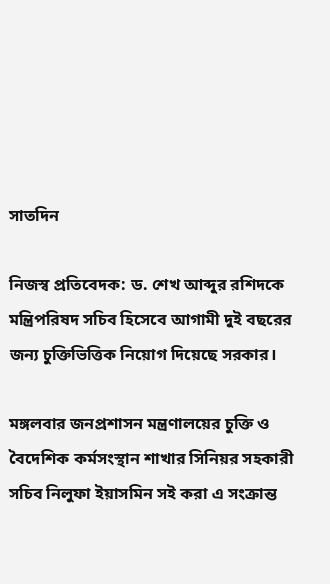সাতদিন

নিজস্ব প্রতিবেদক: ড. শেখ আব্দুর রশিদকে মন্ত্রিপরিষদ সচিব হিসেবে আগামী দুই বছরের জন্য চুক্তিভিত্তিক নিয়োগ দিয়েছে সরকার।

মঙ্গলবার জনপ্রশাসন মন্ত্রণালয়ের চুক্তি ও বৈদেশিক কর্মসংস্থান শাখার সিনিয়র সহকারী সচিব নিলুফা ইয়াসমিন সই করা এ সংক্রান্ত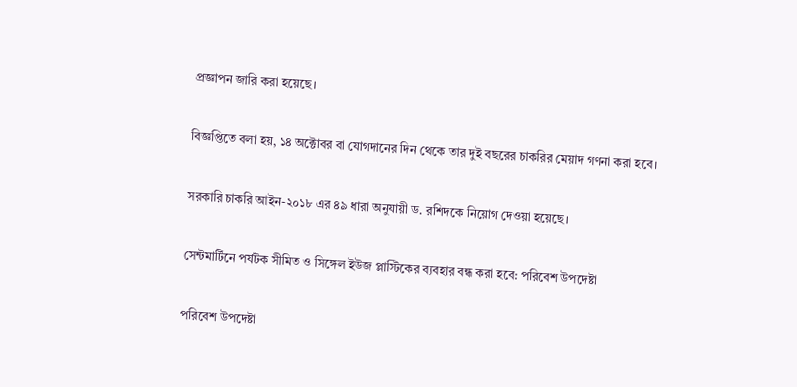প্রজ্ঞাপন জারি করা হয়েছে।

বিজ্ঞপ্তিতে বলা হয়, ১৪ অক্টোবর বা যোগদানের দিন থেকে তার দুই বছরের চাকরির মেয়াদ গণনা করা হবে।

সরকারি চাকরি আইন-২০১৮ এর ৪৯ ধারা অনুযায়ী ড. রশিদকে নিয়োগ দেওয়া হয়েছে।

সেন্টমার্টিনে পর্যটক সীমিত ও সিঙ্গেল ইউজ প্লাস্টিকের ব্যবহার বন্ধ করা হবে: পরিবেশ উপদেষ্টা

পরিবেশ উপদেষ্টা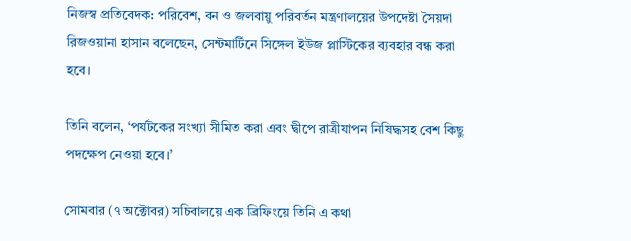নিজস্ব প্রতিবেদক: পরিবেশ, বন ও জলবায়ু পরিবর্তন মন্ত্রণালয়ের উপদেষ্টা সৈয়দা রিজওয়ানা হাসান বলেছেন, সেন্টমার্টিনে সিঙ্গেল ইউজ প্লাস্টিকের ব্যবহার বন্ধ করা হবে।

তিনি বলেন, ‘পর্যটকের সংখ্যা সীমিত করা এবং দ্বীপে রাত্রীযাপন নিষিদ্ধসহ বেশ কিছু পদক্ষেপ নেওয়া হবে।’

সোমবার (৭ অক্টোবর) সচিবালয়ে এক ব্রিফিংয়ে তিনি এ কথা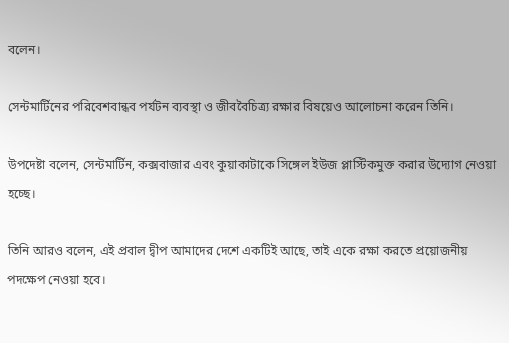বলেন।

সেন্টমার্টিনের পরিবেশবান্ধব পর্যটন ব্যবস্থা ও জীববৈচিত্র্য রক্ষার বিষয়েও আলোচনা করেন তিনি।

উপদেষ্টা বলেন, সেন্টমার্টিন, কক্সবাজার এবং কুয়াকাটাকে সিঙ্গেল ইউজ প্লাস্টিকমুক্ত করার উদ্যোগ নেওয়া হচ্ছে।

তিনি আরও বলেন, এই প্রবাল দ্বীপ আমাদের দেশে একটিই আছে, তাই একে রক্ষা করতে প্রয়োজনীয় পদক্ষেপ নেওয়া হবে।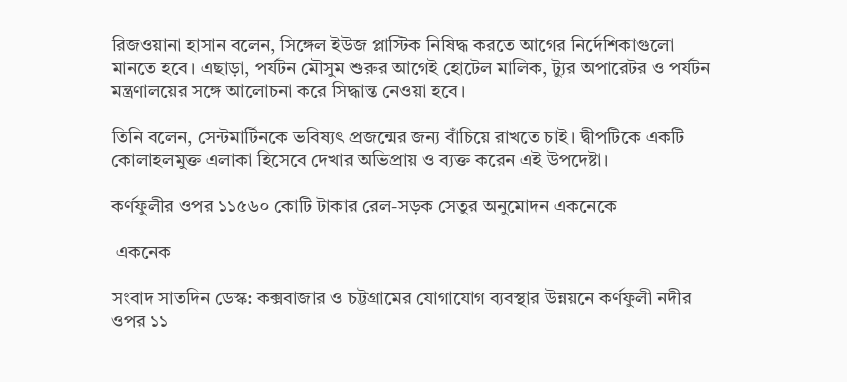রিজওয়ানা হাসান বলেন, সিঙ্গেল ইউজ প্লাস্টিক নিষিদ্ধ করতে আগের নির্দেশিকাগুলো মানতে হবে। এছাড়া, পর্যটন মৌসুম শুরুর আগেই হোটেল মালিক, ট্যুর অপারেটর ও পর্যটন মন্ত্রণালয়ের সঙ্গে আলোচনা করে সিদ্ধান্ত নেওয়া হবে।

তিনি বলেন, সেন্টমার্টিনকে ভবিষ্যৎ প্রজন্মের জন্য বাঁচিয়ে রাখতে চাই। দ্বীপটিকে একটি কোলাহলমুক্ত এলাকা হিসেবে দেখার অভিপ্রায় ও ব্যক্ত করেন এই উপদেষ্টা।

কর্ণফুলীর ওপর ১১৫৬০ কোটি টাকার রেল-সড়ক সেতুর অনুমোদন একনেকে

 একনেক

সংবাদ সাতদিন ডেস্ক: কক্সবাজার ও চট্টগ্রামের যোগাযোগ ব্যবস্থার উন্নয়নে কর্ণফুলী নদীর ওপর ১১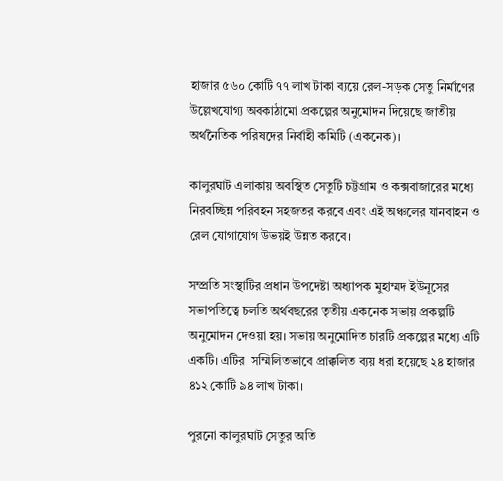হাজার ৫৬০ কোটি ৭৭ লাখ টাকা ব্যয়ে রেল-সড়ক সেতু নির্মাণের উল্লেখযোগ্য অবকাঠামো প্রকল্পের অনুমোদন দিয়েছে জাতীয় অর্থনৈতিক পরিষদের নির্বাহী কমিটি (একনেক)।

কালুরঘাট এলাকায় অবস্থিত সেতুটি চট্টগ্রাম ও কক্সবাজারের মধ্যে নিরবচ্ছিন্ন পরিবহন সহজতর করবে এবং এই অঞ্চলের যানবাহন ও রেল যোগাযোগ উভয়ই উন্নত করবে।

সম্প্রতি সংস্থাটির প্রধান উপদেষ্টা অধ্যাপক মুহাম্মদ ইউনূসের সভাপতিত্বে চলতি অর্থবছরের তৃতীয় একনেক সভায় প্রকল্পটি অনুমোদন দেওয়া হয়। সভায় অনুমোদিত চারটি প্রকল্পের মধ্যে এটি একটি। এটির  সম্মিলিতভাবে প্রাক্কলিত ব্যয় ধরা হয়েছে ২৪ হাজার ৪১২ কোটি ৯৪ লাখ টাকা।

পুরনো কালুরঘাট সেতুর অতি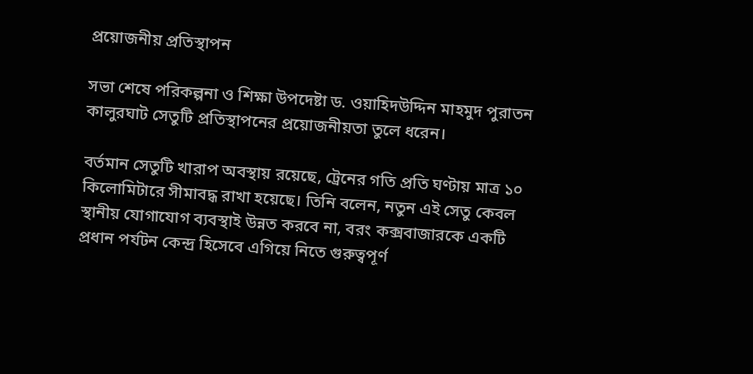প্রয়োজনীয় প্রতিস্থাপন

সভা শেষে পরিকল্পনা ও শিক্ষা উপদেষ্টা ড. ওয়াহিদউদ্দিন মাহমুদ পুরাতন কালুরঘাট সেতুটি প্রতিস্থাপনের প্রয়োজনীয়তা তুলে ধরেন।

বর্তমান সেতুটি খারাপ অবস্থায় রয়েছে, ট্রেনের গতি প্রতি ঘণ্টায় মাত্র ১০ কিলোমিটারে সীমাবদ্ধ রাখা হয়েছে। তিনি বলেন, নতুন এই সেতু কেবল স্থানীয় যোগাযোগ ব্যবস্থাই উন্নত করবে না, বরং কক্সবাজারকে একটি প্রধান পর্যটন কেন্দ্র হিসেবে এগিয়ে নিতে গুরুত্বপূর্ণ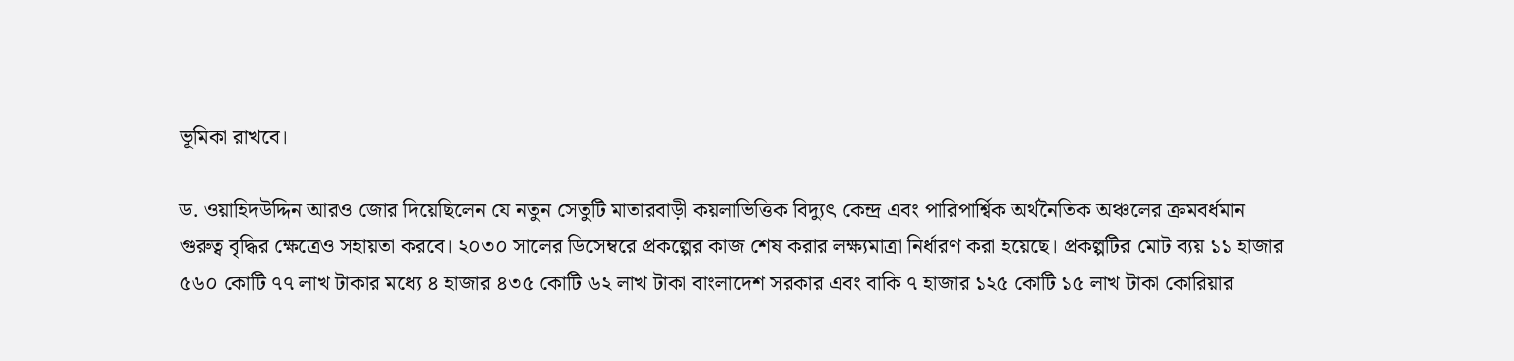ভূমিকা রাখবে।

ড. ওয়াহিদউদ্দিন আরও জোর দিয়েছিলেন যে নতুন সেতুটি মাতারবাড়ী কয়লাভিত্তিক বিদ্যুৎ কেন্দ্র এবং পারিপার্শ্বিক অর্থনৈতিক অঞ্চলের ক্রমবর্ধমান গুরুত্ব বৃদ্ধির ক্ষেত্রেও সহায়তা করবে। ২০৩০ সালের ডিসেম্বরে প্রকল্পের কাজ শেষ করার লক্ষ্যমাত্রা নির্ধারণ করা হয়েছে। প্রকল্পটির মোট ব্যয় ১১ হাজার ৫৬০ কোটি ৭৭ লাখ টাকার মধ্যে ৪ হাজার ৪৩৫ কোটি ৬২ লাখ টাকা বাংলাদেশ সরকার এবং বাকি ৭ হাজার ১২৫ কোটি ১৫ লাখ টাকা কোরিয়ার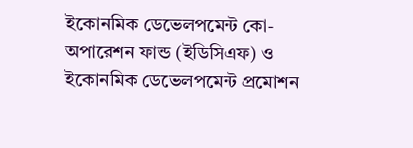ইকোনমিক ডেভেলপমেন্ট কো-অপারেশন ফান্ড (ইডিসিএফ) ও ইকোনমিক ডেভেলপমেন্ট প্রমোশন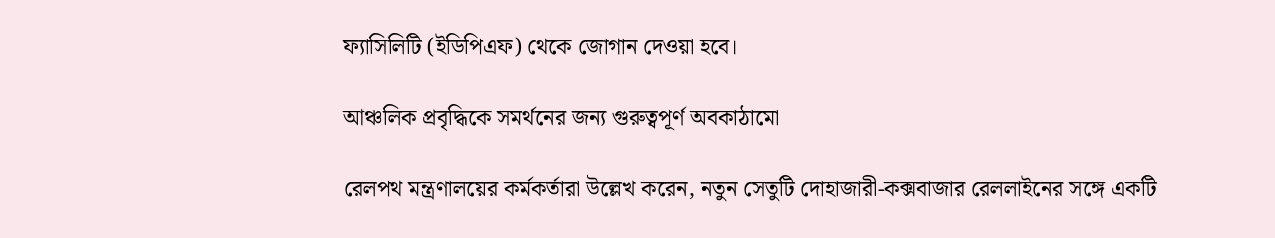ফ্যাসিলিটি (ইডিপিএফ) থেকে জোগান দেওয়া হবে।

আঞ্চলিক প্রবৃদ্ধিকে সমর্থনের জন্য গুরুত্বপূর্ণ অবকাঠামো

রেলপথ মন্ত্রণালয়ের কর্মকর্তারা উল্লেখ করেন, নতুন সেতুটি দোহাজারী-কক্সবাজার রেললাইনের সঙ্গে একটি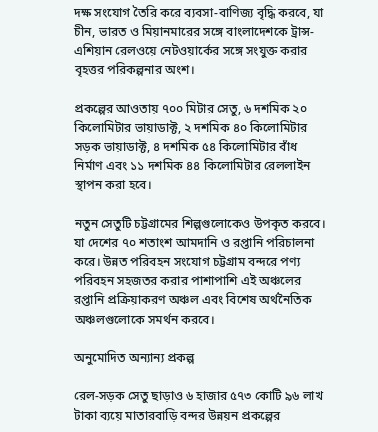দক্ষ সংযোগ তৈরি করে ব্যবসা-বাণিজ্য বৃদ্ধি করবে, যা চীন, ভারত ও মিয়ানমারের সঙ্গে বাংলাদেশকে ট্রান্স-এশিয়ান রেলওয়ে নেটওয়ার্কের সঙ্গে সংযুক্ত করার বৃহত্তর পরিকল্পনার অংশ।

প্রকল্পের আওতায় ৭০০ মিটার সেতু, ৬ দশমিক ২০ কিলোমিটার ভায়াডাক্ট, ২ দশমিক ৪০ কিলোমিটার সড়ক ভায়াডাক্ট, ৪ দশমিক ৫৪ কিলোমিটার বাঁধ নির্মাণ এবং ১১ দশমিক ৪৪ কিলোমিটার রেললাইন স্থাপন করা হবে।

নতুন সেতুটি চট্টগ্রামের শিল্পগুলোকেও উপকৃত করবে। যা দেশের ৭০ শতাংশ আমদানি ও রপ্তানি পরিচালনা করে। উন্নত পরিবহন সংযোগ চট্টগ্রাম বন্দরে পণ্য পরিবহন সহজতর করার পাশাপাশি এই অঞ্চলের রপ্তানি প্রক্রিয়াকরণ অঞ্চল এবং বিশেষ অর্থনৈতিক অঞ্চলগুলোকে সমর্থন করবে।

অনুমোদিত অন্যান্য প্রকল্প

রেল-সড়ক সেতু ছাড়াও ৬ হাজার ৫৭৩ কোটি ৯৬ লাখ টাকা ব্যয়ে মাতারবাড়ি বন্দর উন্নয়ন প্রকল্পের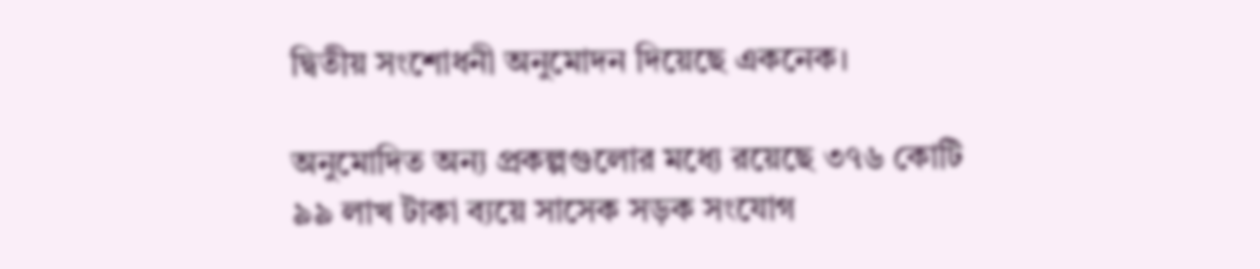দ্বিতীয় সংশোধনী অনুমোদন দিয়েছে একনেক।

অনুমোদিত অন্য প্রকল্পগুলোর মধ্যে রয়েছে ৩৭৬ কোটি ৯৯ লাখ টাকা ব্যয়ে সাসেক সড়ক সংযোগ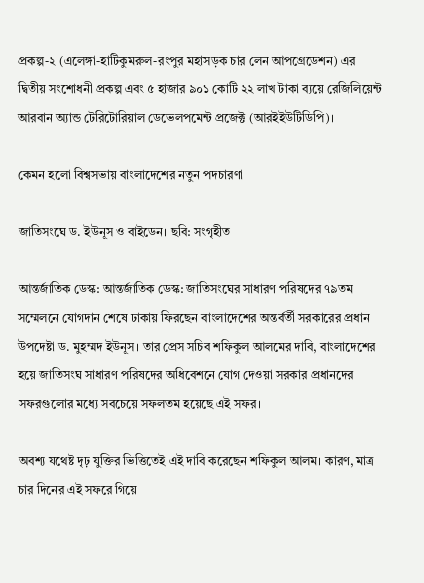প্রকল্প-২ (এলেঙ্গা-হাটিকুমরুল-রংপুর মহাসড়ক চার লেন আপগ্রেডেশন) এর দ্বিতীয় সংশোধনী প্রকল্প এবং ৫ হাজার ৯০১ কোটি ২২ লাখ টাকা ব্যয়ে রেজিলিয়েন্ট আরবান অ্যান্ড টেরিটোরিয়াল ডেভেলপমেন্ট প্রজেক্ট (আরইইউটিডিপি)।

কেমন হলো বিশ্বসভায় বাংলাদেশের নতুন পদচারণা

জাতিসংঘে ড. ইউনূস ও বাইডেন। ছবি: সংগৃহীত

আন্তর্জাতিক ডেস্ক: আন্তর্জাতিক ডেস্ক: জাতিসংঘের সাধারণ পরিষদের ৭৯তম সম্মেলনে যোগদান শেষে ঢাকায় ফিরছেন বাংলাদেশের অন্তর্বর্তী সরকারের প্রধান উপদেষ্টা ড. মুহম্মদ ইউনূস। তার প্রেস সচিব শফিকুল আলমের দাবি, বাংলাদেশের হয়ে জাতিসংঘ সাধারণ পরিষদের অধিবেশনে যোগ দেওয়া সরকার প্রধানদের সফরগুলোর মধ্যে সবচেয়ে সফলতম হয়েছে এই সফর।

অবশ্য যথেষ্ট দৃঢ় যুক্তির ভিত্তিতেই এই দাবি করেছেন শফিকুল আলম। কারণ, মাত্র চার দিনের এই সফরে গিয়ে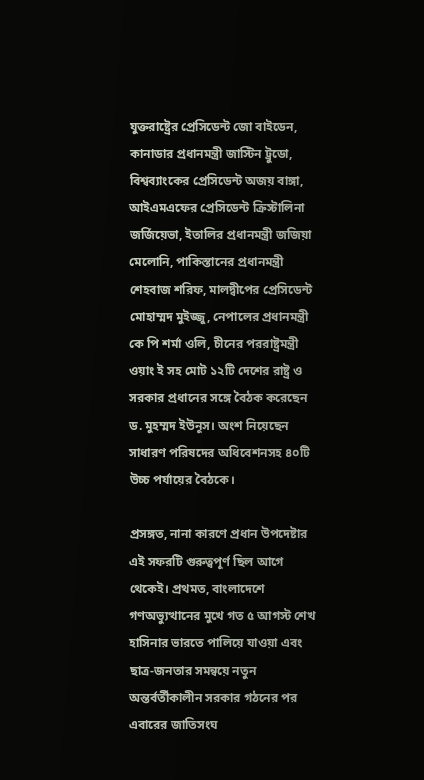যুক্তরাষ্ট্রের প্রেসিডেন্ট জো বাইডেন, কানাডার প্রধানমন্ত্রী জাস্টিন ট্রুডো, বিশ্বব্যাংকের প্রেসিডেন্ট অজয় বাঙ্গা, আইএমএফের প্রেসিডেন্ট ক্রিস্টালিনা জর্জিয়েভা, ইতালির প্রধানমন্ত্রী জজিয়া মেলোনি, পাকিস্তানের প্রধানমন্ত্রী শেহবাজ শরিফ, মালদ্বীপের প্রেসিডেন্ট মোহাম্মদ মুইজ্জু, নেপালের প্রধানমন্ত্রী কে পি শর্মা ওলি, চীনের পররাষ্ট্রমন্ত্রী ওয়াং ই সহ মোট ১২টি দেশের রাষ্ট্র ও সরকার প্রধানের সঙ্গে বৈঠক করেছেন ড. মুহম্মদ ইউনূস। অংশ নিয়েছেন সাধারণ পরিষদের অধিবেশনসহ ৪০টি উচ্চ পর্যায়ের বৈঠকে।

প্রসঙ্গত, নানা কারণে প্রধান উপদেষ্টার এই সফরটি গুরুত্বপূর্ণ ছিল আগে থেকেই। প্রথমত, বাংলাদেশে গণঅভ্যুত্থানের মুখে গত ৫ আগস্ট শেখ হাসিনার ভারতে পালিয়ে যাওয়া এবং ছাত্র-জনতার সমন্বয়ে নতুন অন্তর্বর্তীকালীন সরকার গঠনের পর এবারের জাতিসংঘ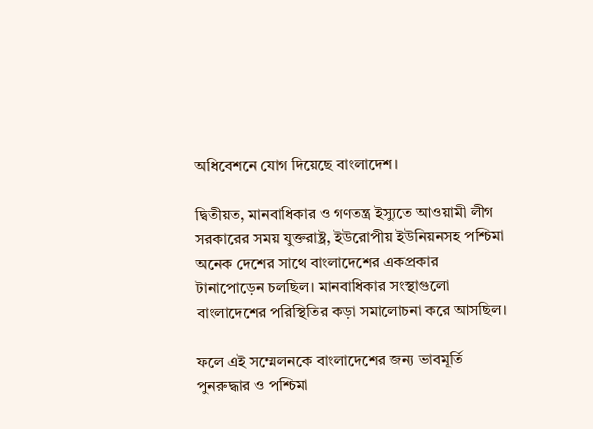অধিবেশনে যোগ দিয়েছে বাংলাদেশ।

দ্বিতীয়ত, মানবাধিকার ও গণতন্ত্র ইস্যুতে আওয়ামী লীগ সরকারের সময় যুক্তরাষ্ট্র, ইউরোপীয় ইউনিয়নসহ পশ্চিমা অনেক দেশের সাথে বাংলাদেশের একপ্রকার টানাপোড়েন চলছিল। মানবাধিকার সংস্থাগুলো বাংলাদেশের পরিস্থিতির কড়া সমালোচনা করে আসছিল।

ফলে এই সম্মেলনকে বাংলাদেশের জন্য ভাবমূর্তি পুনরুদ্ধার ও পশ্চিমা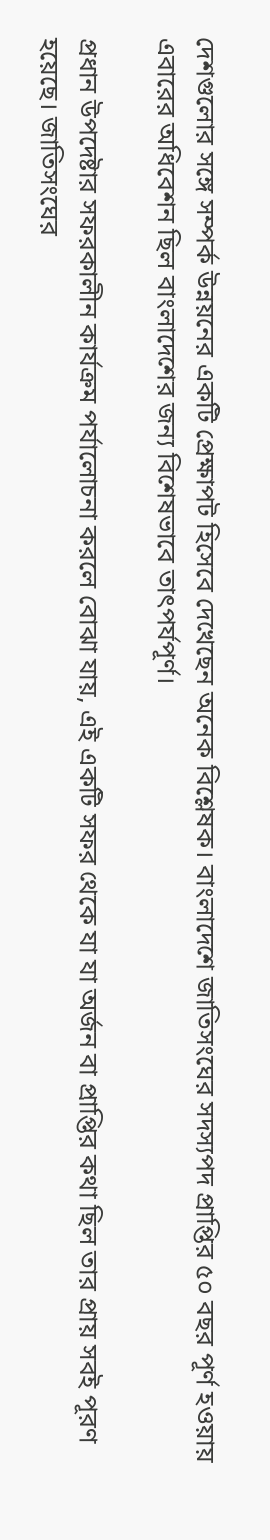দেশগুলোর সঙ্গে সম্পর্ক উন্নয়নের একটি প্রেক্ষাপট হিসেবে দেখেছেন অনেক বিশ্লেষক। বাংলাদেশে জাতিসংঘের সদস্যপদ প্রাপ্তির ৫০ বছর পূর্ণ হওয়ায় এবারের অধিবেশন ছিল বাংলাদেশের জন্য বিশেষভাবে তাৎপর্যপূর্ণ।

প্রধান উপদেষ্টার সফরকালীন কার্যক্রম পর্যালোচনা করলে বোঝা যায়, এই একটি সফর থেকে যা যা অর্জন বা প্রাপ্তির কথা ছিল তার প্রায় সবই পূরণ হয়েছে। জাতিসংঘের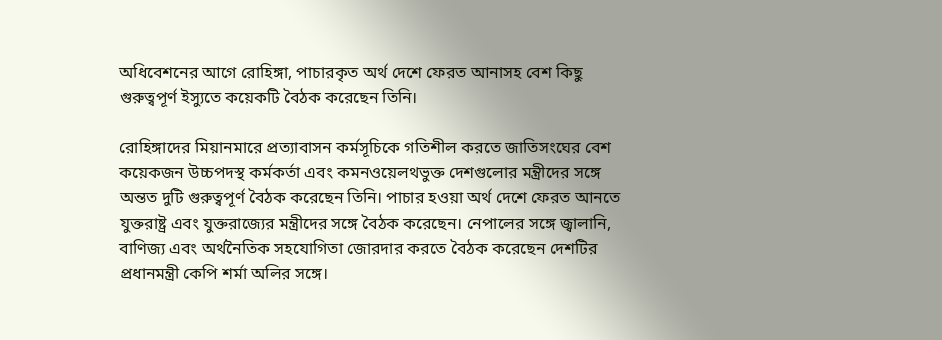অধিবেশনের আগে রোহিঙ্গা, পাচারকৃত অর্থ দেশে ফেরত আনাসহ বেশ কিছু গুরুত্বপূর্ণ ইস্যুতে কয়েকটি বৈঠক করেছেন তিনি।

রোহিঙ্গাদের মিয়ানমারে প্রত্যাবাসন কর্মসূচিকে গতিশীল করতে জাতিসংঘের বেশ কয়েকজন উচ্চপদস্থ কর্মকর্তা এবং কমনওয়েলথভুক্ত দেশগুলোর মন্ত্রীদের সঙ্গে অন্তত দুটি গুরুত্বপূর্ণ বৈঠক করেছেন তিনি। পাচার হওয়া অর্থ দেশে ফেরত আনতে যুক্তরাষ্ট্র এবং যুক্তরাজ্যের মন্ত্রীদের সঙ্গে বৈঠক করেছেন। নেপালের সঙ্গে জ্বালানি, বাণিজ্য এবং অর্থনৈতিক সহযোগিতা জোরদার করতে বৈঠক করেছেন দেশটির প্রধানমন্ত্রী কেপি শর্মা অলির সঙ্গে।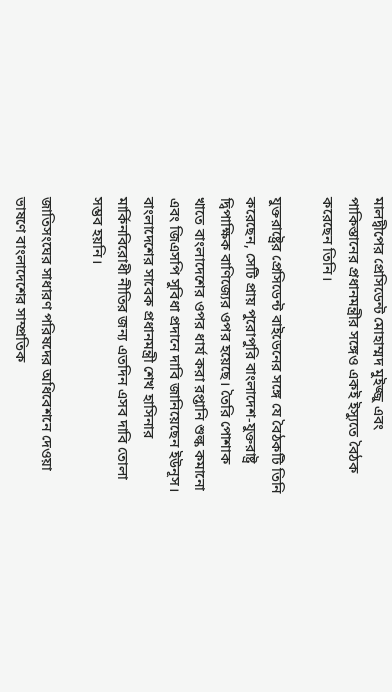মালদ্বীপের প্রেসিডেন্ট মোহাম্মদ মুইজ্জু এবং পাকিস্তানের প্রধানমন্ত্রীর সঙ্গেও একই ইস্যুতে বৈঠক করেছেন তিনি।

যুক্তরাষ্ট্রের প্রেসিডেন্ট বাইডেনের সঙ্গে যে বৈঠকটি তিনি করেছেন, সেটি প্রায় পুরোপুরি বাংলাদেশ-যুক্তরাষ্ট্র দ্বিপাক্ষিক বাণিজ্যের ওপর হয়েছে। তৈরি পোশাক খাতে বাংলাদেশের ওপর ধার্য করা রপ্তানি শুল্ক কমানো এবং জিএসপি সুবিধা প্রদানে দাবি জানিয়েছেন ইউনূস। বাংলাদেশের সাবেক প্রধানমন্ত্রী শেখ হাসিনার মার্কিনবিরোধী নীতির জন্য এতদিন এসব দাবি তোলা সম্ভব হয়নি।

জাতিসংঘের সাধারণ পরিষদের অধিবেশনে দেওয়া ভাষণে বাংলাদেশের সাম্প্রতিক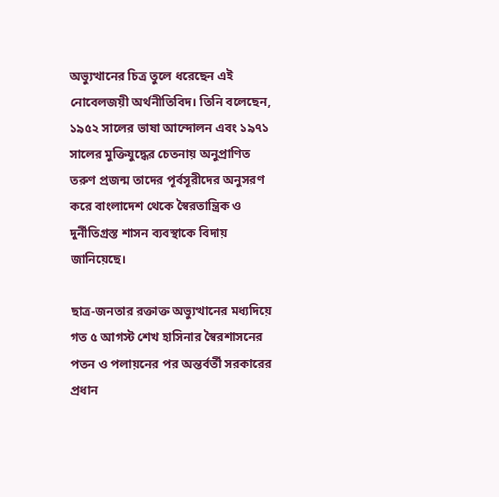অভ্যুত্থানের চিত্র তুলে ধরেছেন এই নোবেলজয়ী অর্থনীতিবিদ। তিনি বলেছেন, ১৯৫২ সালের ভাষা আন্দোলন এবং ১৯৭১ সালের মুক্তিযুদ্ধের চেতনায় অনুপ্রাণিত তরুণ প্রজন্ম তাদের পূর্বসূরীদের অনুসরণ করে বাংলাদেশ থেকে স্বৈরতান্ত্রিক ও দুর্নীতিগ্রস্ত শাসন ব্যবস্থাকে বিদায় জানিয়েছে।

ছাত্র-জনতার রক্তাক্ত অভ্যুত্থানের মধ্যদিয়ে গত ৫ আগস্ট শেখ হাসিনার স্বৈরশাসনের পতন ও পলায়নের পর অন্তর্বর্তী সরকারের প্রধান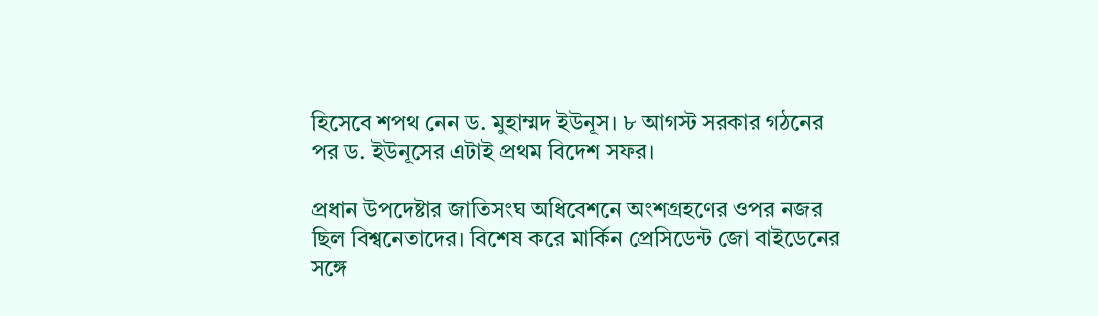হিসেবে শপথ নেন ড. মুহাম্মদ ইউনূস। ৮ আগস্ট সরকার গঠনের পর ড. ইউনূসের এটাই প্রথম বিদেশ সফর।

প্রধান উপদেষ্টার জাতিসংঘ অধিবেশনে অংশগ্রহণের ওপর নজর ছিল বিশ্বনেতাদের। বিশেষ করে মার্কিন প্রেসিডেন্ট জো বাইডেনের সঙ্গে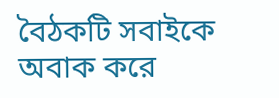বৈঠকটি সবাইকে অবাক করে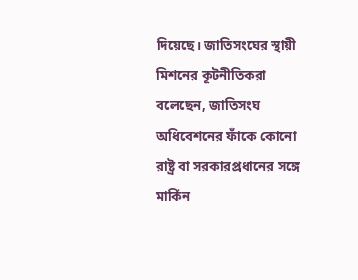দিয়েছে। জাতিসংঘের স্থায়ী মিশনের কূটনীতিকরা বলেছেন, জাতিসংঘ অধিবেশনের ফাঁকে কোনো রাষ্ট্র বা সরকারপ্রধানের সঙ্গে মার্কিন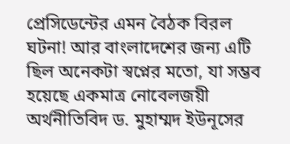প্রেসিডেন্টের এমন বৈঠক বিরল ঘটনা! আর বাংলাদেশের জন্য এটি ছিল অনেকটা স্বপ্নের মতো, যা সম্ভব হয়েছে একমাত্র নোবেলজয়ী অর্থনীতিবিদ ড. মুহাম্মদ ইউনূসের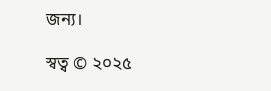জন্য।

স্বত্ব © ২০২৫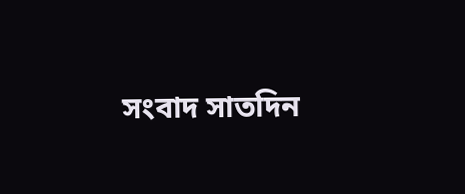সংবাদ সাতদিন